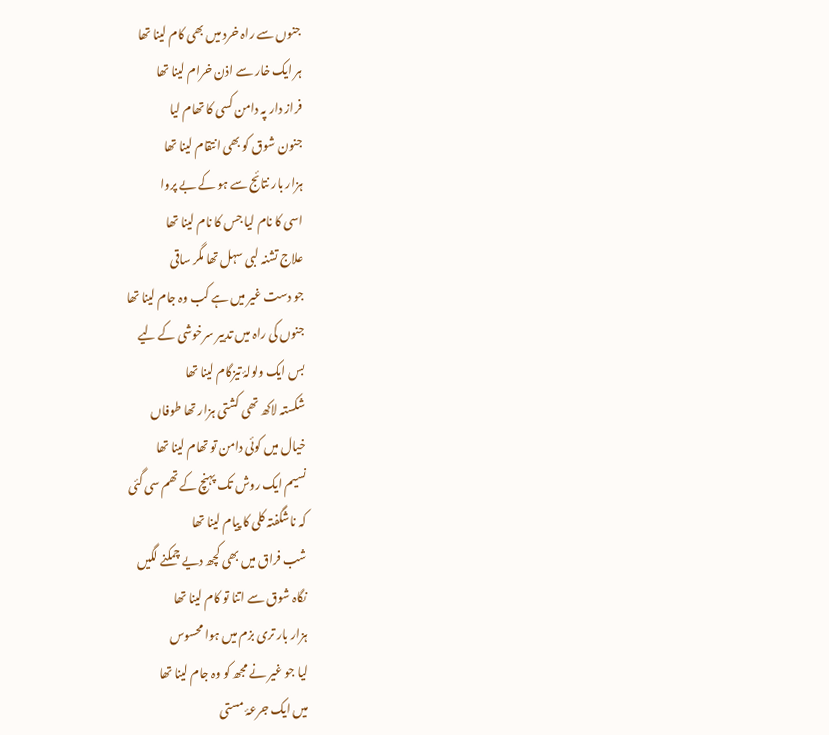جنوں سے راہ خرد میں بھی کام لینا تھا
ہر ایک خار سے اذن خرام لینا تھا
فراز دار پہ دامن کسی کا تھام لیا
جنون شوق کو بھی انتقام لینا تھا
ہزار بار نتائج سے ہو کے بے پروا
اسی کا نام لیا جس کا نام لینا تھا
علاج تشنہ لبی سہل تھا مگر ساقی
جو دست غیر میں ہے کب وہ جام لینا تھا
جنوں کی راہ میں تدبیر سرخوشی کے لیے
بس ایک ولولۂ تیزگام لینا تھا
شکستہ لاکھ تھی کشتی ہزار تھا طوفاں
خیال میں کوئی دامن تو تھام لینا تھا
نسیم ایک روش تک پہنچ کے تھم سی گئی
کہ ناشگفتہ کلی کا پیام لینا تھا
شب فراق میں بھی کچھ دیے چمکنے لگیں
نگاہ شوق سے اتنا تو کام لینا تھا
ہزار بار تری بزم میں ہوا محسوس
لیا جو غیر نے مجھ کو وہ جام لینا تھا
میں ایک جرعۂ مستی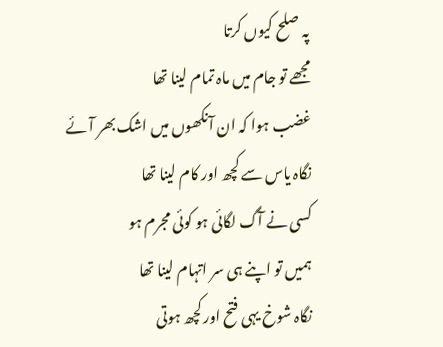پہ صلح کیوں کرتا
مجھے تو جام میں ماہ تمام لینا تھا
غضب ہوا کہ ان آنکھوں میں اشک بھر آئے
نگاہ یاس سے کچھ اور کام لینا تھا
کسی نے آگ لگائی ہو کوئی مجرم ہو
ہمیں تو اپنے ہی سر اتہام لینا تھا
نگاہ شوخ یہی فتح اور کچھ ہوتی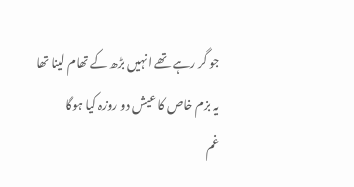جو گر رہے تھے انہیں بڑھ کے تھام لینا تھا
یہ بزم خاص کا عیش دو روزہ کیا ہوگا
غم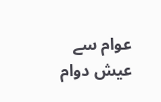عوام سے عیش دوام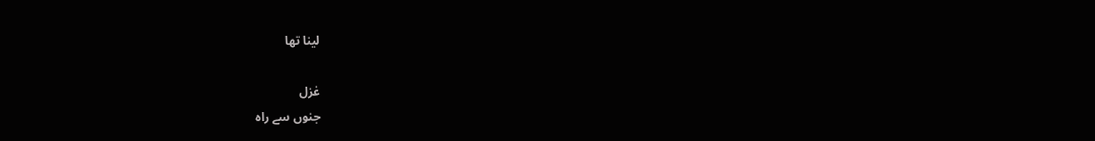لینا تھا

غزل
جنوں سے راہ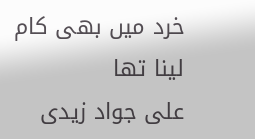خرد میں بھی کام لینا تھا
علی جواد زیدی